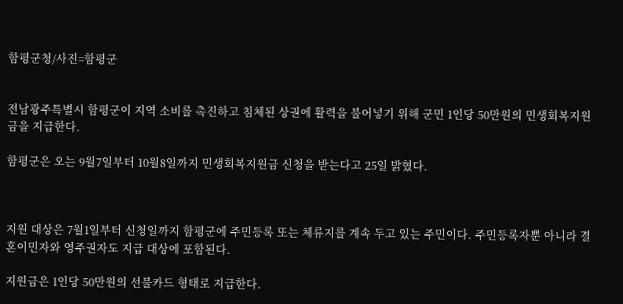함평군청/사진=함평군


전남광주특별시 함평군이 지역 소비를 촉진하고 침체된 상권에 활력을 불어넣기 위해 군민 1인당 50만원의 민생회복지원금을 지급한다.

함평군은 오는 9월7일부터 10월8일까지 민생회복지원금 신청을 받는다고 25일 밝혔다.



지원 대상은 7월1일부터 신청일까지 함평군에 주민등록 또는 체류지를 계속 두고 있는 주민이다. 주민등록자뿐 아니라 결혼이민자와 영주권자도 지급 대상에 포함된다.

지원금은 1인당 50만원의 선불카드 형태로 지급한다.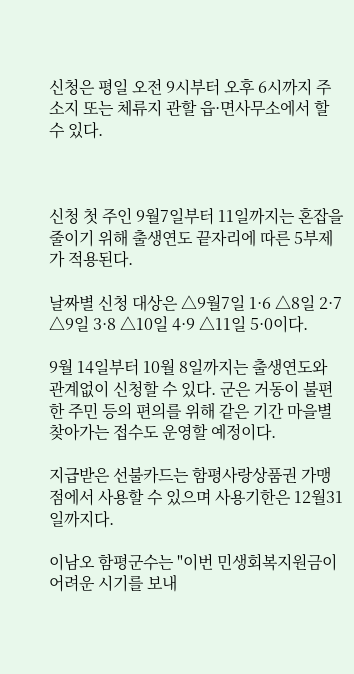신청은 평일 오전 9시부터 오후 6시까지 주소지 또는 체류지 관할 읍·면사무소에서 할 수 있다.



신청 첫 주인 9월7일부터 11일까지는 혼잡을 줄이기 위해 출생연도 끝자리에 따른 5부제가 적용된다.

날짜별 신청 대상은 △9월7일 1·6 △8일 2·7 △9일 3·8 △10일 4·9 △11일 5·0이다.

9월 14일부터 10월 8일까지는 출생연도와 관계없이 신청할 수 있다. 군은 거동이 불편한 주민 등의 편의를 위해 같은 기간 마을별 찾아가는 접수도 운영할 예정이다.

지급받은 선불카드는 함평사랑상품권 가맹점에서 사용할 수 있으며 사용기한은 12월31일까지다.

이남오 함평군수는 "이번 민생회복지원금이 어려운 시기를 보내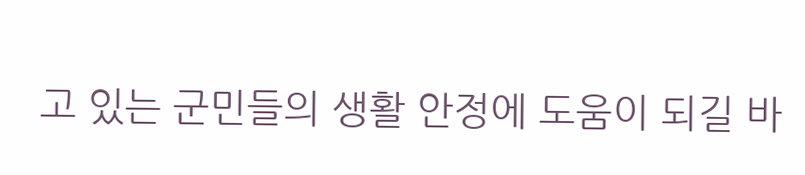고 있는 군민들의 생활 안정에 도움이 되길 바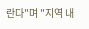란다"며 "지역 내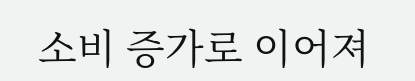소비 증가로 이어져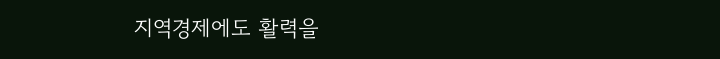지역경제에도 활력을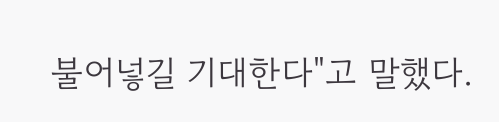불어넣길 기대한다"고 말했다.